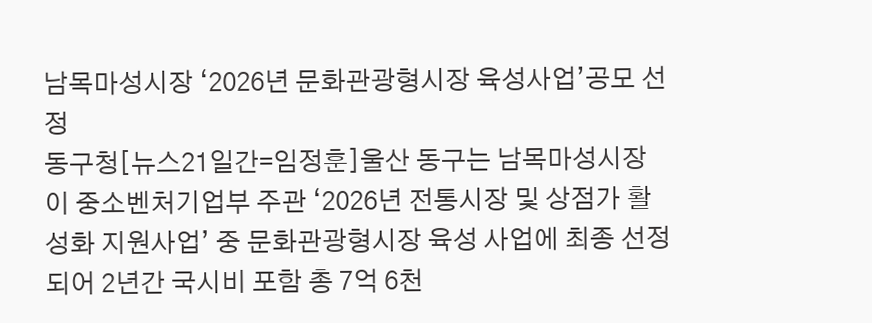남목마성시장 ‘2026년 문화관광형시장 육성사업’공모 선정
동구청[뉴스21일간=임정훈]울산 동구는 남목마성시장이 중소벤처기업부 주관 ‘2026년 전통시장 및 상점가 활성화 지원사업’ 중 문화관광형시장 육성 사업에 최종 선정되어 2년간 국시비 포함 총 7억 6천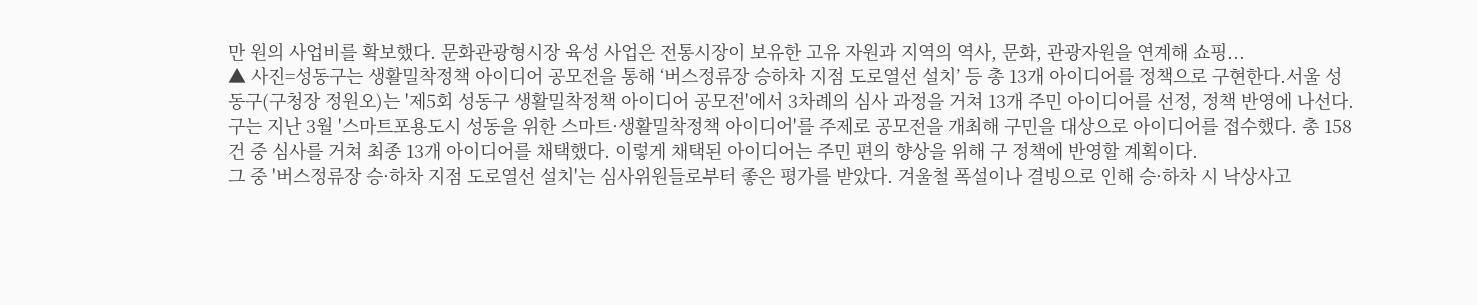만 원의 사업비를 확보했다. 문화관광형시장 육성 사업은 전통시장이 보유한 고유 자원과 지역의 역사, 문화, 관광자원을 연계해 쇼핑...
▲ 사진=성동구는 생활밀착정책 아이디어 공모전을 통해 ‘버스정류장 승하차 지점 도로열선 설치’ 등 총 13개 아이디어를 정책으로 구현한다.서울 성동구(구청장 정원오)는 '제5회 성동구 생활밀착정책 아이디어 공모전'에서 3차례의 심사 과정을 거쳐 13개 주민 아이디어를 선정, 정책 반영에 나선다.
구는 지난 3월 '스마트포용도시 성동을 위한 스마트·생활밀착정책 아이디어'를 주제로 공모전을 개최해 구민을 대상으로 아이디어를 접수했다. 총 158건 중 심사를 거쳐 최종 13개 아이디어를 채택했다. 이렇게 채택된 아이디어는 주민 편의 향상을 위해 구 정책에 반영할 계획이다.
그 중 '버스정류장 승·하차 지점 도로열선 설치'는 심사위원들로부터 좋은 평가를 받았다. 겨울철 폭설이나 결빙으로 인해 승·하차 시 낙상사고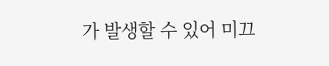가 발생할 수 있어 미끄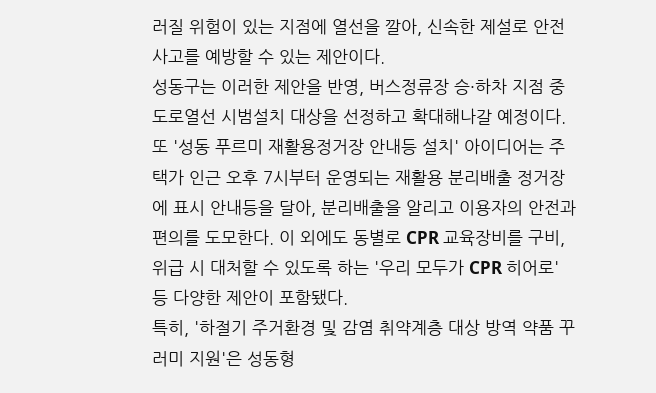러질 위험이 있는 지점에 열선을 깔아, 신속한 제설로 안전사고를 예방할 수 있는 제안이다.
성동구는 이러한 제안을 반영, 버스정류장 승·하차 지점 중 도로열선 시범설치 대상을 선정하고 확대해나갈 예정이다.
또 '성동 푸르미 재활용정거장 안내등 설치' 아이디어는 주택가 인근 오후 7시부터 운영되는 재활용 분리배출 정거장에 표시 안내등을 달아, 분리배출을 알리고 이용자의 안전과 편의를 도모한다. 이 외에도 동별로 CPR 교육장비를 구비, 위급 시 대처할 수 있도록 하는 '우리 모두가 CPR 히어로' 등 다양한 제안이 포함됐다.
특히, '하절기 주거환경 및 감염 취약계층 대상 방역 약품 꾸러미 지원'은 성동형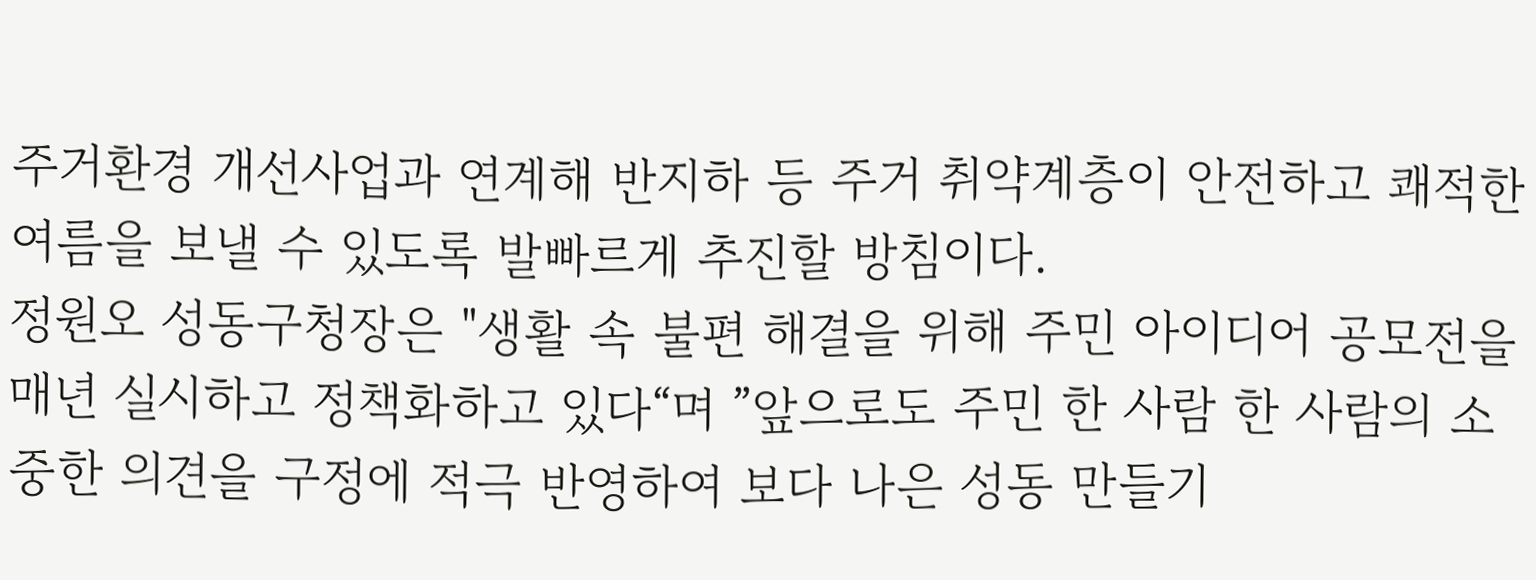주거환경 개선사업과 연계해 반지하 등 주거 취약계층이 안전하고 쾌적한 여름을 보낼 수 있도록 발빠르게 추진할 방침이다.
정원오 성동구청장은 "생활 속 불편 해결을 위해 주민 아이디어 공모전을 매년 실시하고 정책화하고 있다“며 ”앞으로도 주민 한 사람 한 사람의 소중한 의견을 구정에 적극 반영하여 보다 나은 성동 만들기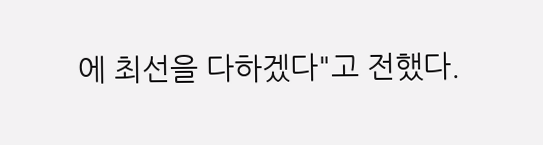에 최선을 다하겠다"고 전했다.